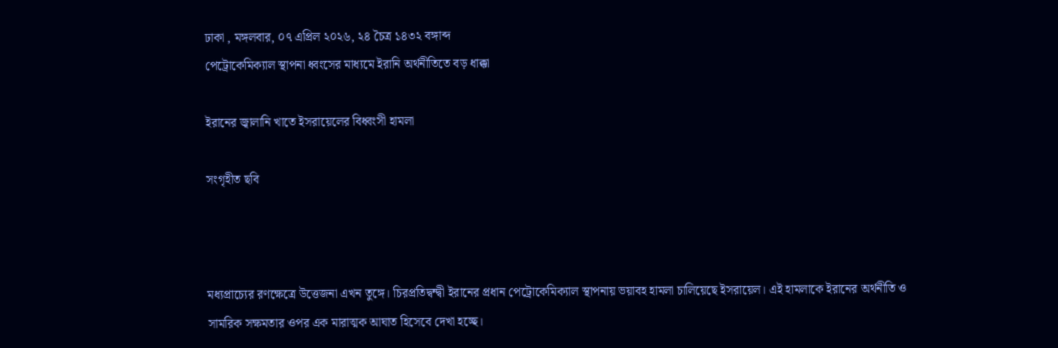ঢাকা , মঙ্গলবার, ০৭ এপ্রিল ২০২৬, ২৪ চৈত্র ১৪৩২ বঙ্গাব্দ
পেট্রোকেমিক্যাল স্থাপনা ধ্বংসের মাধ্যমে ইরানি অর্থনীতিতে বড় ধাক্কা

ইরানের জ্বালানি খাতে ইসরায়েলের বিধ্বংসী হামলা

সংগৃহীত ছবি



মধ্যপ্রাচ্যের রণক্ষেত্রে উত্তেজনা এখন তুঙ্গে। চিরপ্রতিদ্বন্দ্বী ইরানের প্রধান পেট্রোকেমিক্যাল স্থাপনায় ভয়াবহ হামলা চালিয়েছে ইসরায়েল। এই হামলাকে ইরানের অর্থনীতি ও সামরিক সক্ষমতার ওপর এক মারাত্মক আঘাত হিসেবে দেখা হচ্ছে।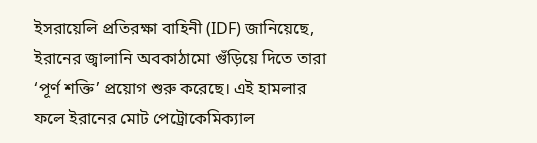ইসরায়েলি প্রতিরক্ষা বাহিনী (IDF) জানিয়েছে, ইরানের জ্বালানি অবকাঠামো গুঁড়িয়ে দিতে তারা ‘পূর্ণ শক্তি’ প্রয়োগ শুরু করেছে। এই হামলার ফলে ইরানের মোট পেট্রোকেমিক্যাল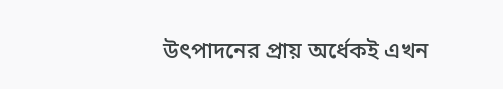উৎপাদনের প্রায় অর্ধেকই এখন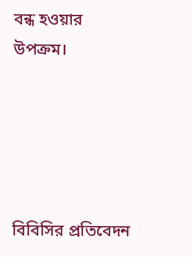বন্ধ হওয়ার উপক্রম।





বিবিসির প্রতিবেদন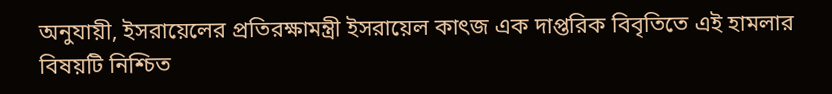অনুযায়ী, ইসরায়েলের প্রতিরক্ষামন্ত্রী ইসরায়েল কাৎজ এক দাপ্তরিক বিবৃতিতে এই হামলার বিষয়টি নিশ্চিত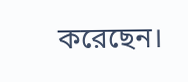করেছেন।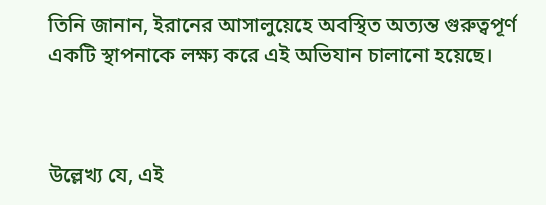তিনি জানান, ইরানের আসালুয়েহে অবস্থিত অত্যন্ত গুরুত্বপূর্ণ একটি স্থাপনাকে লক্ষ্য করে এই অভিযান চালানো হয়েছে।



উল্লেখ্য যে, এই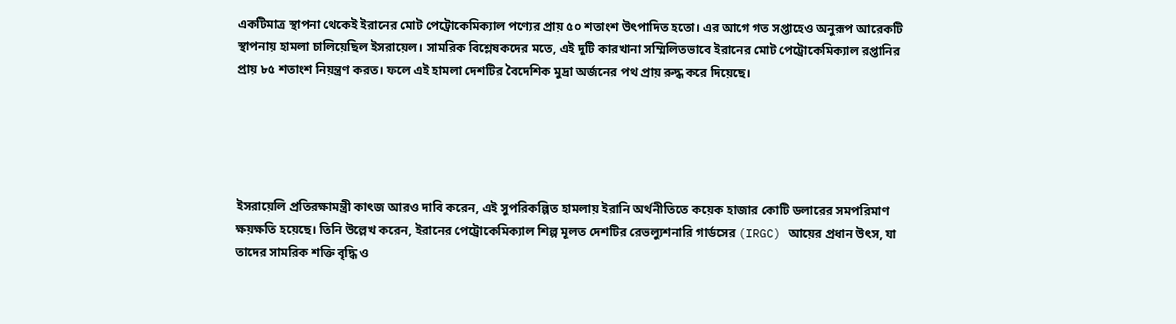একটিমাত্র স্থাপনা থেকেই ইরানের মোট পেট্রোকেমিক্যাল পণ্যের প্রায় ৫০ শতাংশ উৎপাদিত হতো। এর আগে গত সপ্তাহেও অনুরূপ আরেকটি স্থাপনায় হামলা চালিয়েছিল ইসরায়েল। সামরিক বিশ্লেষকদের মতে, এই দুটি কারখানা সম্মিলিতভাবে ইরানের মোট পেট্রোকেমিক্যাল রপ্তানির প্রায় ৮৫ শতাংশ নিয়ন্ত্রণ করত। ফলে এই হামলা দেশটির বৈদেশিক মুদ্রা অর্জনের পথ প্রায় রুদ্ধ করে দিয়েছে।





ইসরায়েলি প্রতিরক্ষামন্ত্রী কাৎজ আরও দাবি করেন, এই সুপরিকল্পিত হামলায় ইরানি অর্থনীতিতে কয়েক হাজার কোটি ডলারের সমপরিমাণ ক্ষয়ক্ষতি হয়েছে। তিনি উল্লেখ করেন, ইরানের পেট্রোকেমিক্যাল শিল্প মূলত দেশটির রেভল্যুশনারি গার্ডসের (IRGC) আয়ের প্রধান উৎস, যা তাদের সামরিক শক্তি বৃদ্ধি ও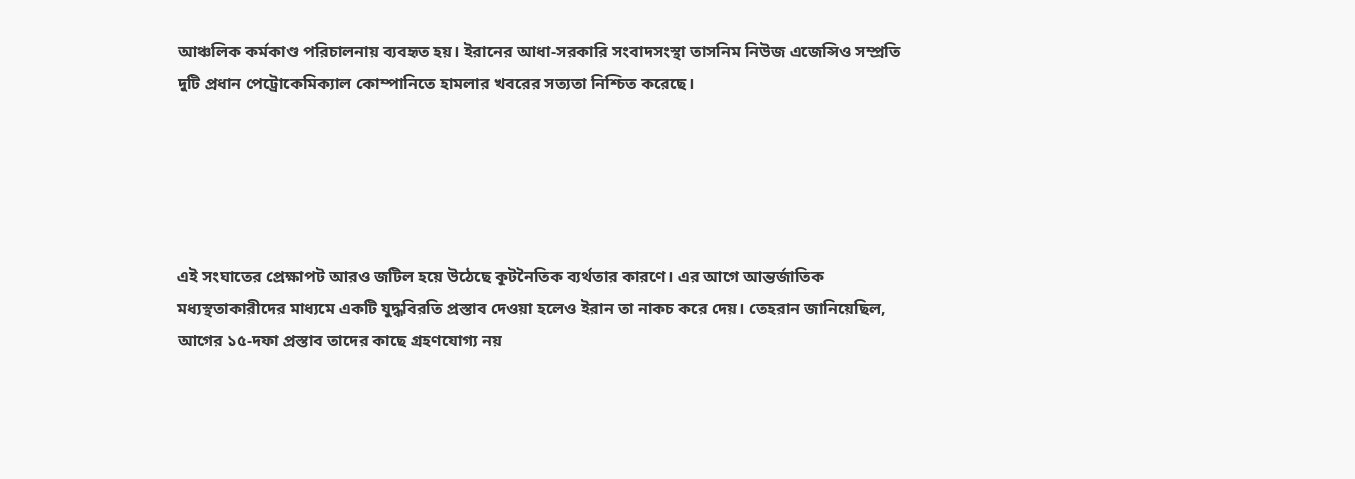আঞ্চলিক কর্মকাণ্ড পরিচালনায় ব্যবহৃত হয়। ইরানের আধা-সরকারি সংবাদসংস্থা তাসনিম নিউজ এজেন্সিও সম্প্রতি দুটি প্রধান পেট্রোকেমিক্যাল কোম্পানিতে হামলার খবরের সত্যতা নিশ্চিত করেছে।





এই সংঘাতের প্রেক্ষাপট আরও জটিল হয়ে উঠেছে কূটনৈতিক ব্যর্থতার কারণে। এর আগে আন্তর্জাতিক মধ্যস্থতাকারীদের মাধ্যমে একটি যুদ্ধবিরতি প্রস্তাব দেওয়া হলেও ইরান তা নাকচ করে দেয়। তেহরান জানিয়েছিল, আগের ১৫-দফা প্রস্তাব তাদের কাছে গ্রহণযোগ্য নয়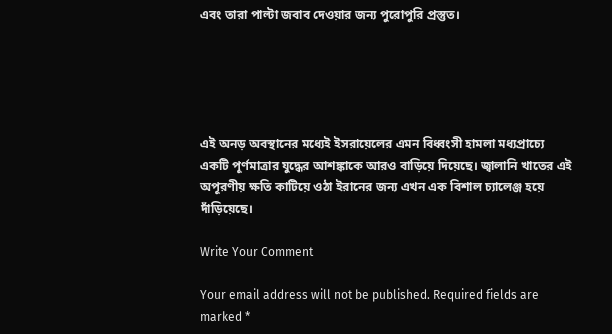এবং তারা পাল্টা জবাব দেওয়ার জন্য পুরোপুরি প্রস্তুত।





এই অনড় অবস্থানের মধ্যেই ইসরায়েলের এমন বিধ্বংসী হামলা মধ্যপ্রাচ্যে একটি পূর্ণমাত্রার যুদ্ধের আশঙ্কাকে আরও বাড়িয়ে দিয়েছে। জ্বালানি খাতের এই অপূরণীয় ক্ষতি কাটিয়ে ওঠা ইরানের জন্য এখন এক বিশাল চ্যালেঞ্জ হয়ে দাঁড়িয়েছে।

Write Your Comment

Your email address will not be published. Required fields are marked *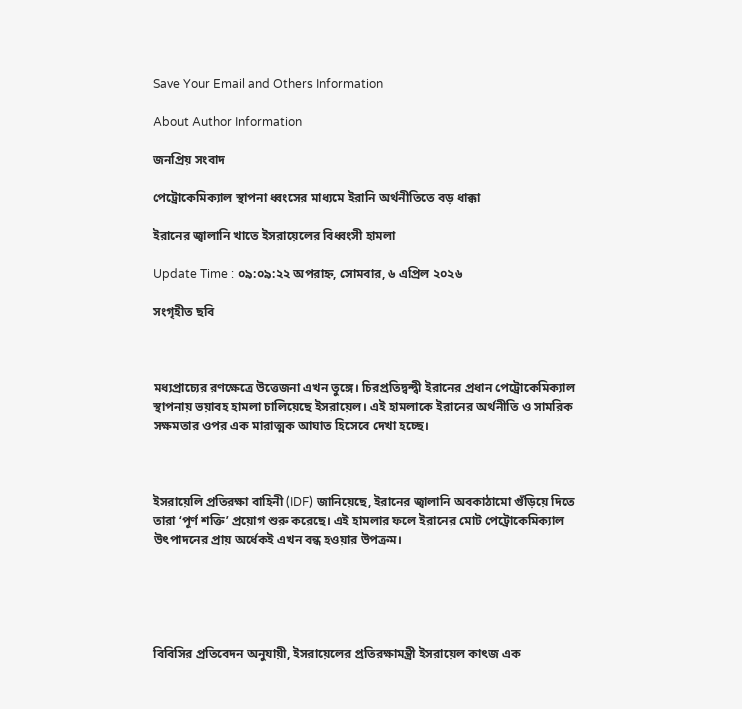Save Your Email and Others Information

About Author Information

জনপ্রিয় সংবাদ

পেট্রোকেমিক্যাল স্থাপনা ধ্বংসের মাধ্যমে ইরানি অর্থনীতিতে বড় ধাক্কা

ইরানের জ্বালানি খাতে ইসরায়েলের বিধ্বংসী হামলা

Update Time : ০৯:০৯:২২ অপরাহ্ন, সোমবার, ৬ এপ্রিল ২০২৬

সংগৃহীত ছবি



মধ্যপ্রাচ্যের রণক্ষেত্রে উত্তেজনা এখন তুঙ্গে। চিরপ্রতিদ্বন্দ্বী ইরানের প্রধান পেট্রোকেমিক্যাল স্থাপনায় ভয়াবহ হামলা চালিয়েছে ইসরায়েল। এই হামলাকে ইরানের অর্থনীতি ও সামরিক সক্ষমতার ওপর এক মারাত্মক আঘাত হিসেবে দেখা হচ্ছে।



ইসরায়েলি প্রতিরক্ষা বাহিনী (IDF) জানিয়েছে, ইরানের জ্বালানি অবকাঠামো গুঁড়িয়ে দিতে তারা ‘পূর্ণ শক্তি’ প্রয়োগ শুরু করেছে। এই হামলার ফলে ইরানের মোট পেট্রোকেমিক্যাল উৎপাদনের প্রায় অর্ধেকই এখন বন্ধ হওয়ার উপক্রম।





বিবিসির প্রতিবেদন অনুযায়ী, ইসরায়েলের প্রতিরক্ষামন্ত্রী ইসরায়েল কাৎজ এক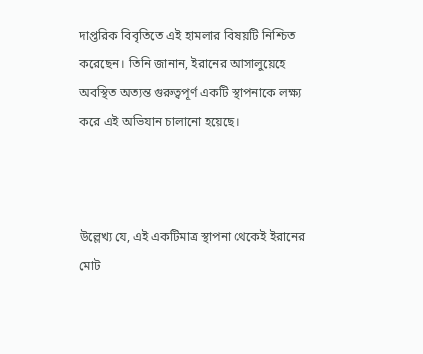দাপ্তরিক বিবৃতিতে এই হামলার বিষয়টি নিশ্চিত করেছেন। তিনি জানান, ইরানের আসালুয়েহে অবস্থিত অত্যন্ত গুরুত্বপূর্ণ একটি স্থাপনাকে লক্ষ্য করে এই অভিযান চালানো হয়েছে।



উল্লেখ্য যে, এই একটিমাত্র স্থাপনা থেকেই ইরানের মোট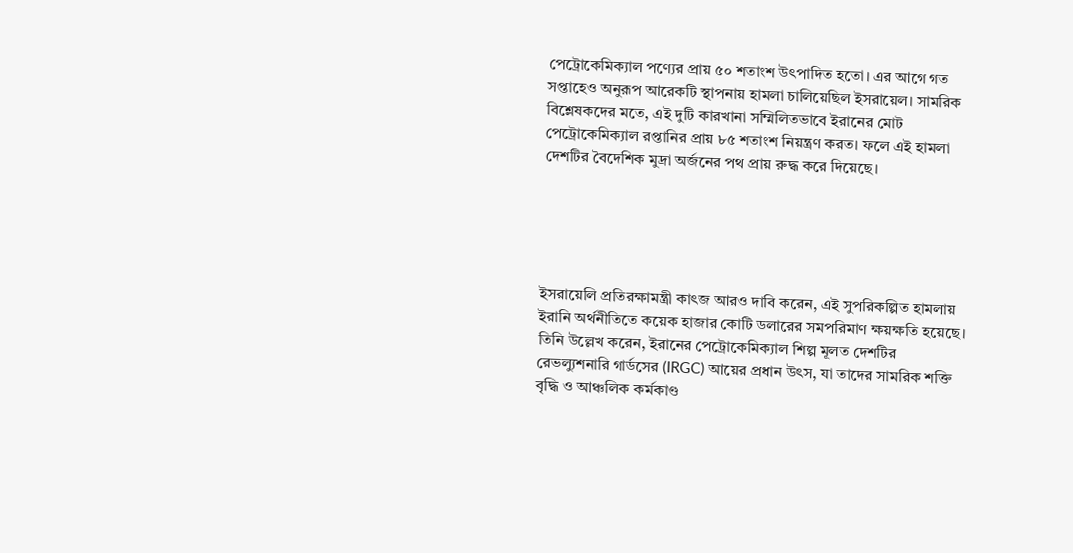পেট্রোকেমিক্যাল পণ্যের প্রায় ৫০ শতাংশ উৎপাদিত হতো। এর আগে গত সপ্তাহেও অনুরূপ আরেকটি স্থাপনায় হামলা চালিয়েছিল ইসরায়েল। সামরিক বিশ্লেষকদের মতে, এই দুটি কারখানা সম্মিলিতভাবে ইরানের মোট পেট্রোকেমিক্যাল রপ্তানির প্রায় ৮৫ শতাংশ নিয়ন্ত্রণ করত। ফলে এই হামলা দেশটির বৈদেশিক মুদ্রা অর্জনের পথ প্রায় রুদ্ধ করে দিয়েছে।





ইসরায়েলি প্রতিরক্ষামন্ত্রী কাৎজ আরও দাবি করেন, এই সুপরিকল্পিত হামলায় ইরানি অর্থনীতিতে কয়েক হাজার কোটি ডলারের সমপরিমাণ ক্ষয়ক্ষতি হয়েছে। তিনি উল্লেখ করেন, ইরানের পেট্রোকেমিক্যাল শিল্প মূলত দেশটির রেভল্যুশনারি গার্ডসের (IRGC) আয়ের প্রধান উৎস, যা তাদের সামরিক শক্তি বৃদ্ধি ও আঞ্চলিক কর্মকাণ্ড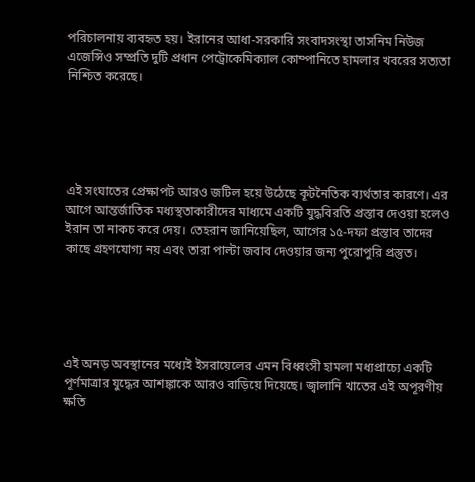পরিচালনায় ব্যবহৃত হয়। ইরানের আধা-সরকারি সংবাদসংস্থা তাসনিম নিউজ এজেন্সিও সম্প্রতি দুটি প্রধান পেট্রোকেমিক্যাল কোম্পানিতে হামলার খবরের সত্যতা নিশ্চিত করেছে।





এই সংঘাতের প্রেক্ষাপট আরও জটিল হয়ে উঠেছে কূটনৈতিক ব্যর্থতার কারণে। এর আগে আন্তর্জাতিক মধ্যস্থতাকারীদের মাধ্যমে একটি যুদ্ধবিরতি প্রস্তাব দেওয়া হলেও ইরান তা নাকচ করে দেয়। তেহরান জানিয়েছিল, আগের ১৫-দফা প্রস্তাব তাদের কাছে গ্রহণযোগ্য নয় এবং তারা পাল্টা জবাব দেওয়ার জন্য পুরোপুরি প্রস্তুত।





এই অনড় অবস্থানের মধ্যেই ইসরায়েলের এমন বিধ্বংসী হামলা মধ্যপ্রাচ্যে একটি পূর্ণমাত্রার যুদ্ধের আশঙ্কাকে আরও বাড়িয়ে দিয়েছে। জ্বালানি খাতের এই অপূরণীয় ক্ষতি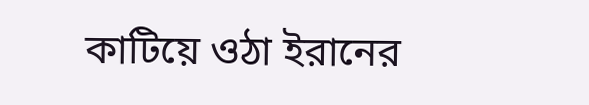কাটিয়ে ওঠা ইরানের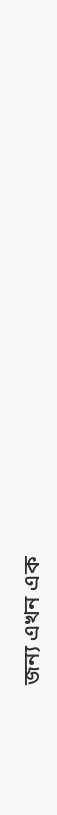জন্য এখন এক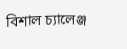বিশাল চ্যালেঞ্জ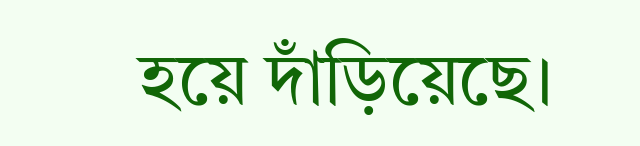হয়ে দাঁড়িয়েছে।